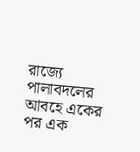রাজ্যে পালাবদলের আবহে একের পর এক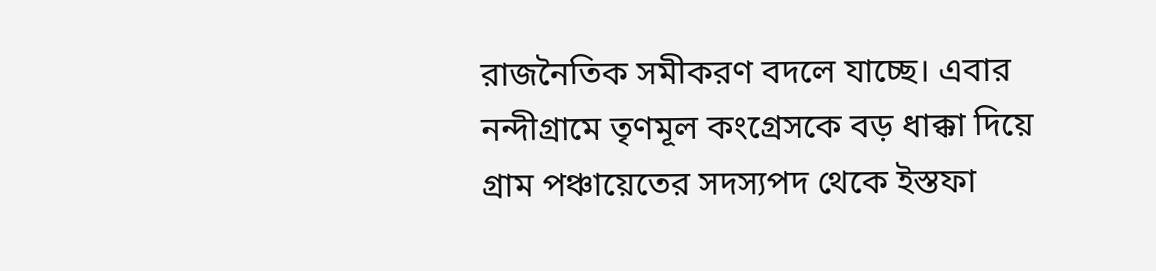রাজনৈতিক সমীকরণ বদলে যাচ্ছে। এবার নন্দীগ্রামে তৃণমূল কংগ্রেসকে বড় ধাক্কা দিয়ে গ্রাম পঞ্চায়েতের সদস্যপদ থেকে ইস্তফা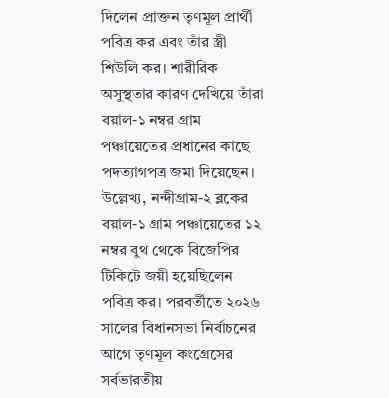দিলেন প্রাক্তন তৃণমূল প্রার্থী পবিত্র কর এবং তাঁর স্ত্রী শিউলি কর। শারীরিক অসুস্থতার কারণ দেখিয়ে তাঁরা বয়াল-১ নম্বর গ্রাম পঞ্চায়েতের প্রধানের কাছে পদত্যাগপত্র জমা দিয়েছেন।
উল্লেখ্য, নন্দীগ্রাম-২ ব্লকের বয়াল-১ গ্রাম পঞ্চায়েতের ১২ নম্বর বুথ থেকে বিজেপির টিকিটে জয়ী হয়েছিলেন পবিত্র কর। পরবর্তীতে ২০২৬ সালের বিধানসভা নির্বাচনের আগে তৃণমূল কংগ্রেসের সর্বভারতীয়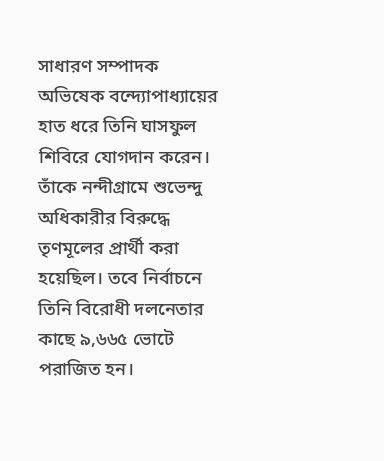সাধারণ সম্পাদক অভিষেক বন্দ্যোপাধ্যায়ের হাত ধরে তিনি ঘাসফুল শিবিরে যোগদান করেন। তাঁকে নন্দীগ্রামে শুভেন্দু অধিকারীর বিরুদ্ধে তৃণমূলের প্রার্থী করা হয়েছিল। তবে নির্বাচনে তিনি বিরোধী দলনেতার কাছে ৯,৬৬৫ ভোটে পরাজিত হন।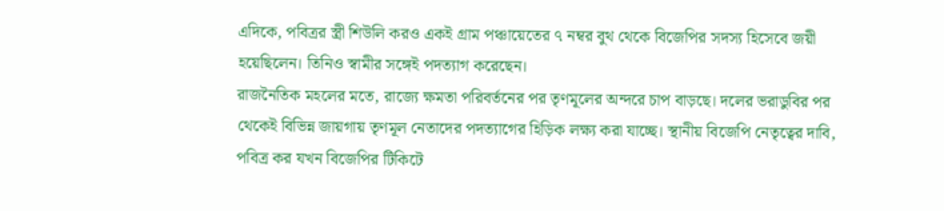এদিকে, পবিত্রর স্ত্রী শিউলি করও একই গ্রাম পঞ্চায়েতের ৭ নম্বর বুথ থেকে বিজেপির সদস্য হিসেবে জয়ী হয়েছিলেন। তিনিও স্বামীর সঙ্গেই পদত্যাগ করেছেন।
রাজনৈতিক মহলের মতে, রাজ্যে ক্ষমতা পরিবর্তনের পর তৃণমূলের অন্দরে চাপ বাড়ছে। দলের ভরাডুবির পর থেকেই বিভিন্ন জায়গায় তৃণমূল নেতাদের পদত্যাগের হিড়িক লক্ষ্য করা যাচ্ছে। স্থানীয় বিজেপি নেতৃত্বের দাবি, পবিত্র কর যখন বিজেপির টিকিটে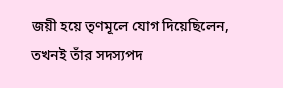জয়ী হয়ে তৃণমূলে যোগ দিয়েছিলেন, তখনই তাঁর সদস্যপদ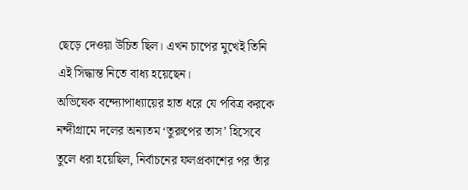ছেড়ে দেওয়া উচিত ছিল। এখন চাপের মুখেই তিনি এই সিদ্ধান্ত নিতে বাধ্য হয়েছেন।
অভিষেক বন্দ্যোপাধ্যায়ের হাত ধরে যে পবিত্র করকে নন্দীগ্রামে দলের অন্যতম ‘তুরুপের তাস’ হিসেবে তুলে ধরা হয়েছিল, নির্বাচনের ফলপ্রকাশের পর তাঁর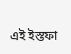এই ইস্তফা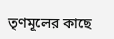তৃণমূলের কাছে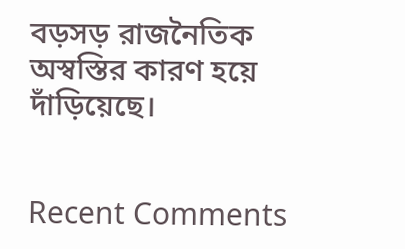বড়সড় রাজনৈতিক অস্বস্তির কারণ হয়ে দাঁড়িয়েছে।


Recent Comments